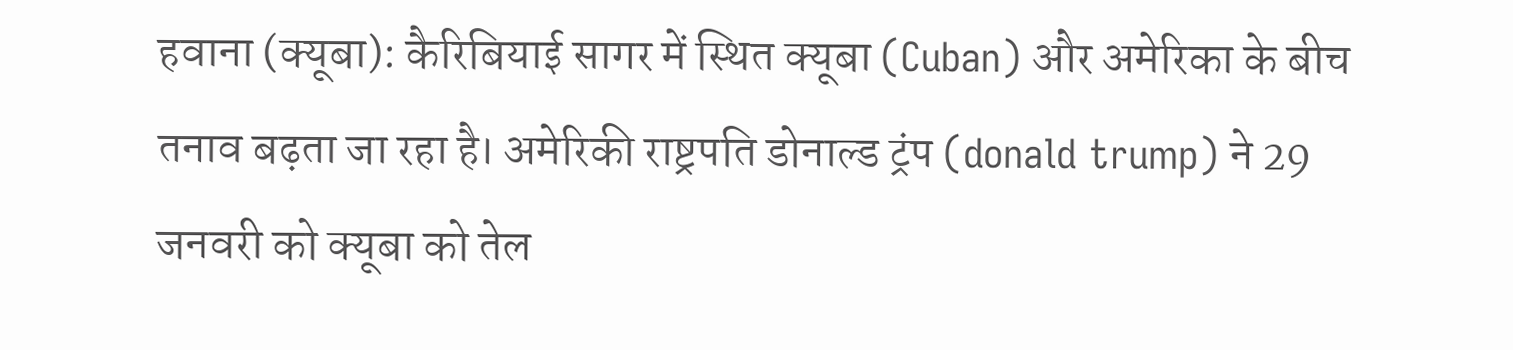हवाना (क्यूबा): कैरिबियाई सागर में स्थित क्यूबा (Cuban) और अमेरिका के बीच तनाव बढ़ता जा रहा है। अमेरिकी राष्ट्रपति डोनाल्ड ट्रंप (donald trump) ने 29 जनवरी को क्यूबा को तेल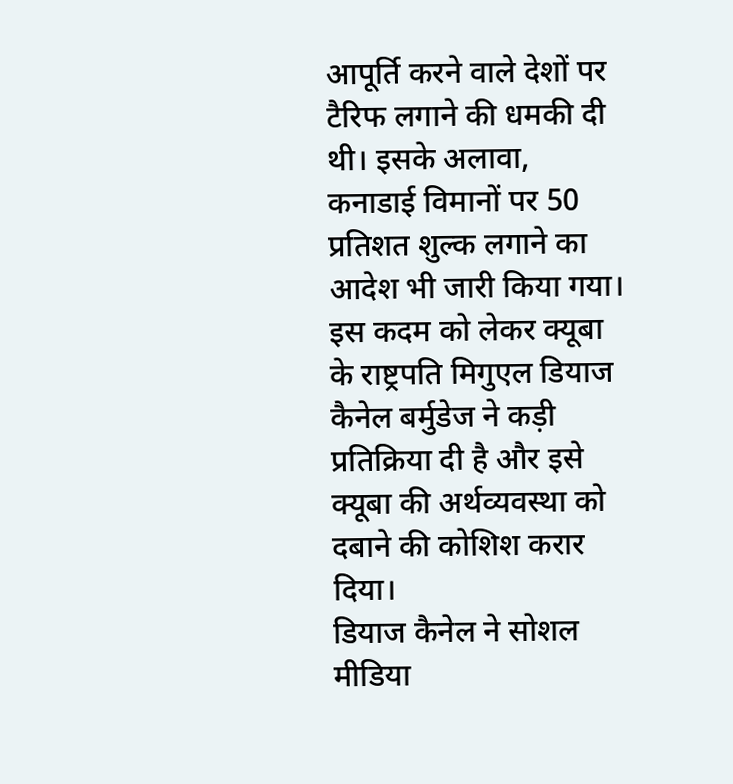आपूर्ति करने वाले देशों पर टैरिफ लगाने की धमकी दी थी। इसके अलावा, कनाडाई विमानों पर 50 प्रतिशत शुल्क लगाने का आदेश भी जारी किया गया। इस कदम को लेकर क्यूबा के राष्ट्रपति मिगुएल डियाज कैनेल बर्मुडेज ने कड़ी प्रतिक्रिया दी है और इसे क्यूबा की अर्थव्यवस्था को दबाने की कोशिश करार दिया।
डियाज कैनेल ने सोशल मीडिया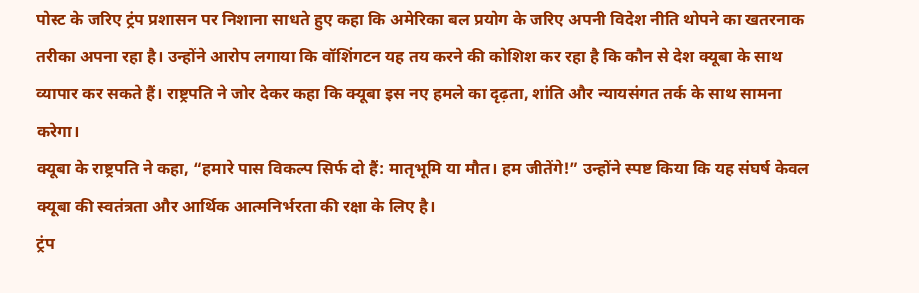पोस्ट के जरिए ट्रंप प्रशासन पर निशाना साधते हुए कहा कि अमेरिका बल प्रयोग के जरिए अपनी विदेश नीति थोपने का खतरनाक तरीका अपना रहा है। उन्होंने आरोप लगाया कि वॉशिंगटन यह तय करने की कोशिश कर रहा है कि कौन से देश क्यूबा के साथ व्यापार कर सकते हैं। राष्ट्रपति ने जोर देकर कहा कि क्यूबा इस नए हमले का दृढ़ता, शांति और न्यायसंगत तर्क के साथ सामना करेगा।
क्यूबा के राष्ट्रपति ने कहा, “हमारे पास विकल्प सिर्फ दो हैं: मातृभूमि या मौत। हम जीतेंगे!” उन्होंने स्पष्ट किया कि यह संघर्ष केवल क्यूबा की स्वतंत्रता और आर्थिक आत्मनिर्भरता की रक्षा के लिए है।
ट्रंप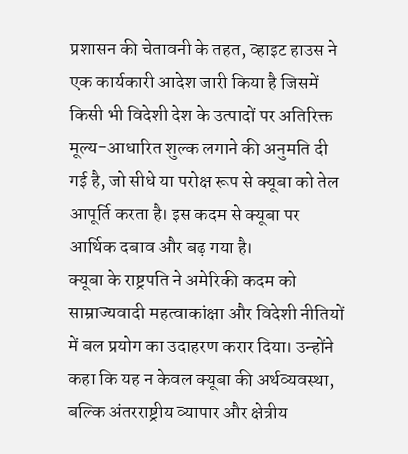प्रशासन की चेतावनी के तहत, व्हाइट हाउस ने एक कार्यकारी आदेश जारी किया है जिसमें किसी भी विदेशी देश के उत्पादों पर अतिरिक्त मूल्य-आधारित शुल्क लगाने की अनुमति दी गई है, जो सीधे या परोक्ष रूप से क्यूबा को तेल आपूर्ति करता है। इस कदम से क्यूबा पर आर्थिक दबाव और बढ़ गया है।
क्यूबा के राष्ट्रपति ने अमेरिकी कदम को साम्राज्यवादी महत्वाकांक्षा और विदेशी नीतियों में बल प्रयोग का उदाहरण करार दिया। उन्होंने कहा कि यह न केवल क्यूबा की अर्थव्यवस्था, बल्कि अंतरराष्ट्रीय व्यापार और क्षेत्रीय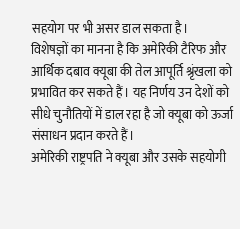सहयोग पर भी असर डाल सकता है।
विशेषज्ञों का मानना है कि अमेरिकी टैरिफ और आर्थिक दबाव क्यूबा की तेल आपूर्ति श्रृंखला को प्रभावित कर सकते हैं। यह निर्णय उन देशों को सीधे चुनौतियों में डाल रहा है जो क्यूबा को ऊर्जा संसाधन प्रदान करते हैं।
अमेरिकी राष्ट्रपति ने क्यूबा और उसके सहयोगी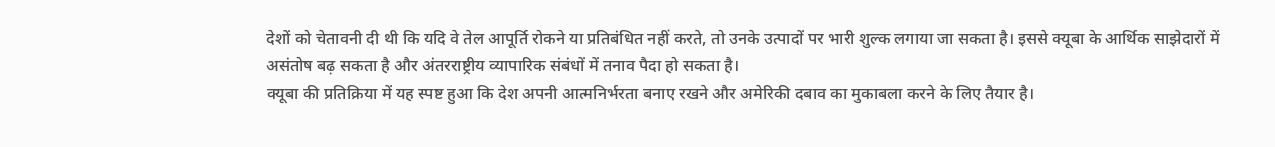देशों को चेतावनी दी थी कि यदि वे तेल आपूर्ति रोकने या प्रतिबंधित नहीं करते, तो उनके उत्पादों पर भारी शुल्क लगाया जा सकता है। इससे क्यूबा के आर्थिक साझेदारों में असंतोष बढ़ सकता है और अंतरराष्ट्रीय व्यापारिक संबंधों में तनाव पैदा हो सकता है।
क्यूबा की प्रतिक्रिया में यह स्पष्ट हुआ कि देश अपनी आत्मनिर्भरता बनाए रखने और अमेरिकी दबाव का मुकाबला करने के लिए तैयार है।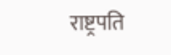राष्ट्रपति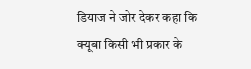डियाज ने जोर देकर कहा कि क्यूबा किसी भी प्रकार के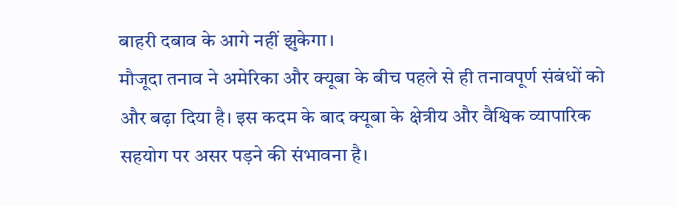बाहरी दबाव के आगे नहीं झुकेगा।
मौजूदा तनाव ने अमेरिका और क्यूबा के बीच पहले से ही तनावपूर्ण संबंधों को और बढ़ा दिया है। इस कदम के बाद क्यूबा के क्षेत्रीय और वैश्विक व्यापारिक सहयोग पर असर पड़ने की संभावना है।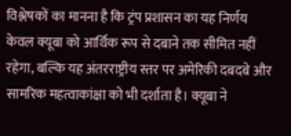विश्लेषकों का मानना है कि ट्रंप प्रशासन का यह निर्णय केवल क्यूबा को आर्थिक रूप से दबाने तक सीमित नहीं रहेगा, बल्कि यह अंतरराष्ट्रीय स्तर पर अमेरिकी दबदबे और सामरिक महत्वाकांक्षा को भी दर्शाता है। क्यूबा ने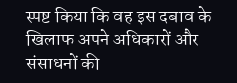स्पष्ट किया कि वह इस दबाव के खिलाफ अपने अधिकारों और संसाधनों की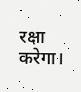रक्षा करेगा।